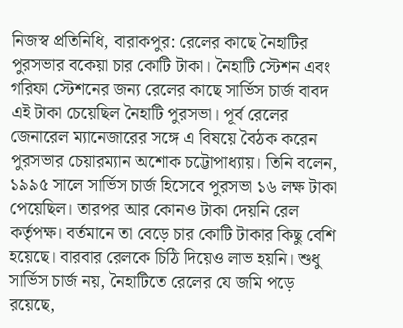নিজস্ব প্রতিনিধি, বারাকপুর: রেলের কাছে নৈহাটির পুরসভার বকেয়া চার কোটি টাকা। নৈহাটি স্টেশন এবং গরিফা স্টেশনের জন্য রেলের কাছে সার্ভিস চার্জ বাবদ এই টাকা চেয়েছিল নৈহাটি পুরসভা। পূর্ব রেলের জেনারেল ম্যানেজারের সঙ্গে এ বিষয়ে বৈঠক করেন পুরসভার চেয়ারম্যান অশোক চট্টোপাধ্যায়। তিনি বলেন, ১৯৯৫ সালে সার্ভিস চার্জ হিসেবে পুরসভা ১৬ লক্ষ টাকা পেয়েছিল। তারপর আর কোনও টাকা দেয়নি রেল কর্তৃপক্ষ। বর্তমানে তা বেড়ে চার কোটি টাকার কিছু বেশি হয়েছে। বারবার রেলকে চিঠি দিয়েও লাভ হয়নি। শুধু সার্ভিস চার্জ নয়, নৈহাটিতে রেলের যে জমি পড়ে রয়েছে,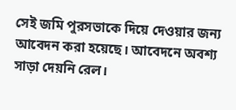সেই জমি পুরসভাকে দিয়ে দেওয়ার জন্য আবেদন করা হয়েছে। আবেদনে অবশ্য সাড়া দেয়নি রেল।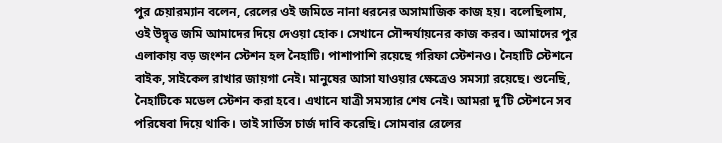পুর চেয়ারম্যান বলেন, রেলের ওই জমিতে নানা ধরনের অসামাজিক কাজ হয়। বলেছিলাম, ওই উদ্বৃত্ত জমি আমাদের দিয়ে দেওয়া হোক। সেখানে সৌন্দর্যায়নের কাজ করব। আমাদের পুর এলাকায় বড় জংশন স্টেশন হল নৈহাটি। পাশাপাশি রয়েছে গরিফা স্টেশনও। নৈহাটি স্টেশনে বাইক, সাইকেল রাখার জায়গা নেই। মানুষের আসা যাওয়ার ক্ষেত্রেও সমস্যা রয়েছে। শুনেছি, নৈহাটিকে মডেল স্টেশন করা হবে। এখানে যাত্রী সমস্যার শেষ নেই। আমরা দু’টি স্টেশনে সব পরিষেবা দিয়ে থাকি। তাই সার্ভিস চার্জ দাবি করেছি। সোমবার রেলের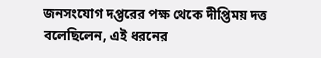জনসংযোগ দপ্তরের পক্ষ থেকে দীপ্তিময় দত্ত বলেছিলেন, এই ধরনের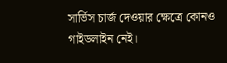সার্ভিস চার্জ দেওয়ার ক্ষেত্রে কোনও গাইডলাইন নেই।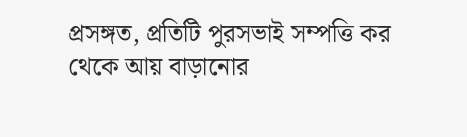প্রসঙ্গত, প্রতিটি পুরসভাই সম্পত্তি কর থেকে আয় বাড়ানোর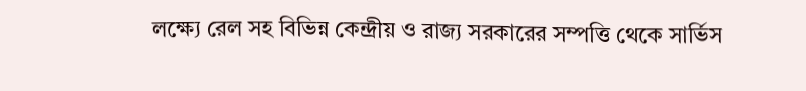লক্ষ্যে রেল সহ বিভিন্ন কেন্দ্রীয় ও রাজ্য সরকারের সম্পত্তি থেকে সার্ভিস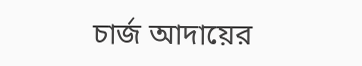চার্জ আদায়ের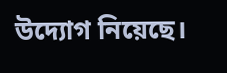উদ্যোগ নিয়েছে।